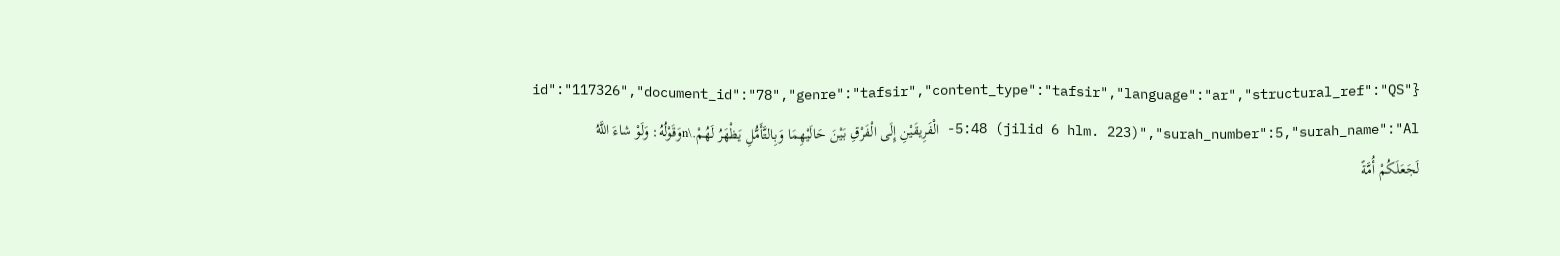{"id":"117326","document_id":"78","genre":"tafsir","content_type":"tafsir","language":"ar","structural_ref":"QS 5:48 (jilid 6 hlm. 223)","surah_number":5,"surah_name":"Al- الْفَرِيقَيْنِ إِلَى الْفَرْقِ بَيْنَ حَالَيْهِمَا وَبِالتَّأَمُّلِ يَظْهَرُ لَهُمْ.\nوَقَوْلُهُ: وَلَوْ شاءَ اللَّهُ لَجَعَلَكُمْ أُمَّةً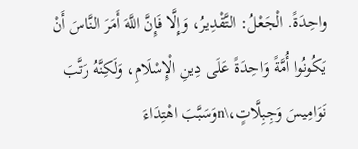واحِدَةً. الْجَعْلُ: التَّقْدِيرُ، وَإِلَّا فَإِنَّ اللَّهَ أَمَرَ النَّاسَ أَنْ يَكُونُوا أُمَّةً وَاحِدَةً عَلَى دِينِ الْإِسْلَامِ، وَلَكِنَّهُ رَتَّبَ نَوَامِيسَ وَجِبِلَّاتٍ،\nوَسَبَّبَ اهْتِدَاءَ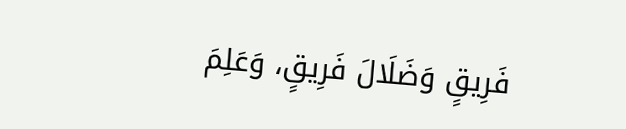فَرِيقٍ وَضَلَالَ فَرِيقٍ، وَعَلِمَ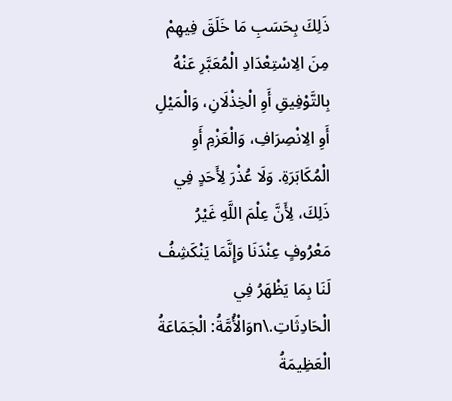ذَلِكَ بِحَسَبِ مَا خَلَقَ فِيهِمْ مِنَ الِاسْتِعْدَادِ الْمُعَبَّرِ عَنْهُ بِالتَّوْفِيقِ أَوِ الْخِذْلَانِ، وَالْمَيْلِ أَوِ الِانْصِرَافِ، وَالْعَزْمِ أَوِ الْمُكَابَرَةِ. وَلَا عُذْرَ لِأَحَدٍ فِي ذَلِكَ، لِأَنَّ عِلْمَ اللَّهِ غَيْرُ مَعْرُوفٍ عِنْدَنَا وَإِنَّمَا يَنْكَشِفُ لَنَا بِمَا يَظْهَرُ فِي الْحَادِثَاتِ.\nوَالْأُمَّةُ: الْجَمَاعَةُ الْعَظِيمَةُ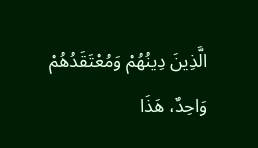الَّذِينَ دِينُهُمْ وَمُعْتَقَدُهُمْ وَاحِدٌ، هَذَا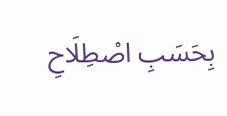بِحَسَبِ اصْطِلَاحِ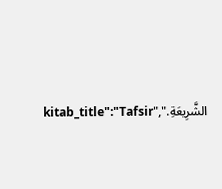الشَّرِيعَةِ.","kitab_title":"Tafsir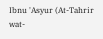Ibnu 'Asyur (At-Tahrir wat-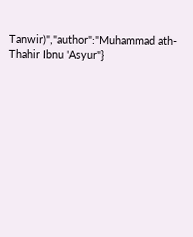Tanwir)","author":"Muhammad ath-Thahir Ibnu 'Asyur"}